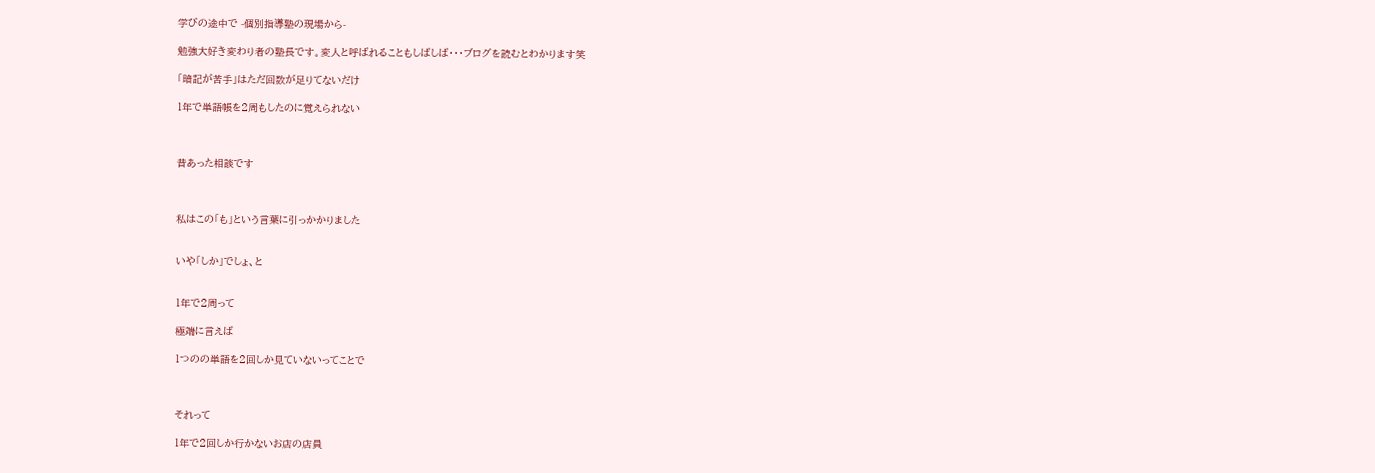学びの途中で -個別指導塾の現場から-

勉強大好き変わり者の塾長です。変人と呼ばれることもしばしば・・・ブログを読むとわかります笑

「暗記が苦手」はただ回数が足りてないだけ

1年で単語帳を2周もしたのに覚えられない



昔あった相談です



私はこの「も」という言葉に引っかかりました


いや「しか」でしょ、と


1年で2周って

極端に言えば

1つのの単語を2回しか見ていないってことで



それって

1年で2回しか行かないお店の店員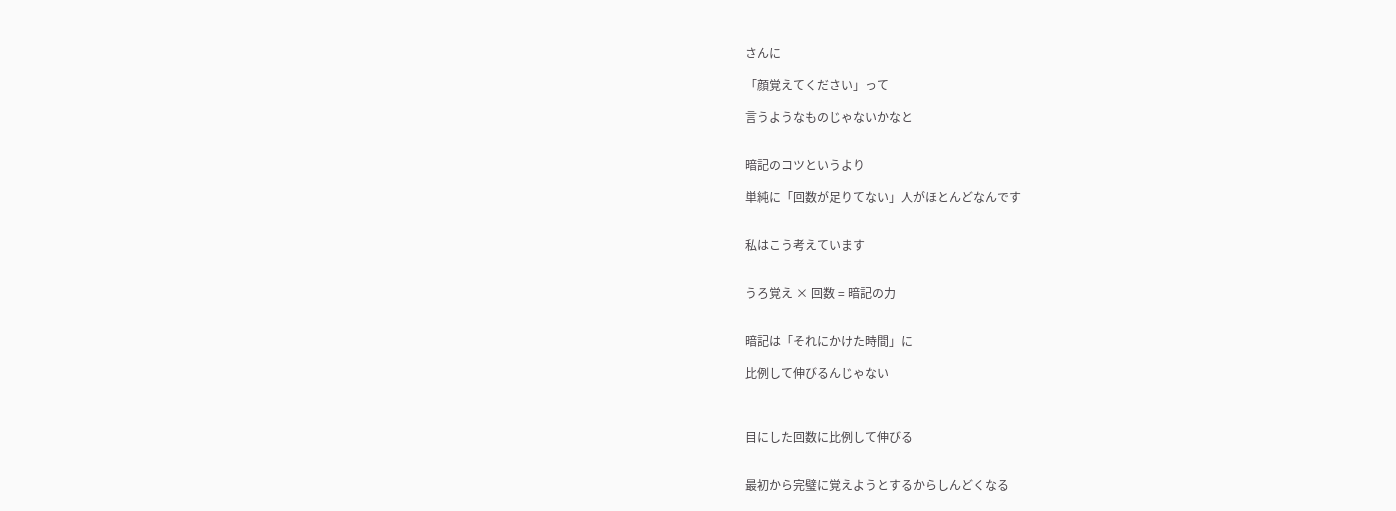さんに

「顔覚えてください」って

言うようなものじゃないかなと


暗記のコツというより

単純に「回数が足りてない」人がほとんどなんです


私はこう考えています


うろ覚え × 回数 = 暗記の力


暗記は「それにかけた時間」に

比例して伸びるんじゃない



目にした回数に比例して伸びる


最初から完璧に覚えようとするからしんどくなる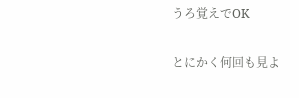うろ覚えでOK

とにかく何回も見よ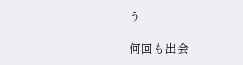う

何回も出会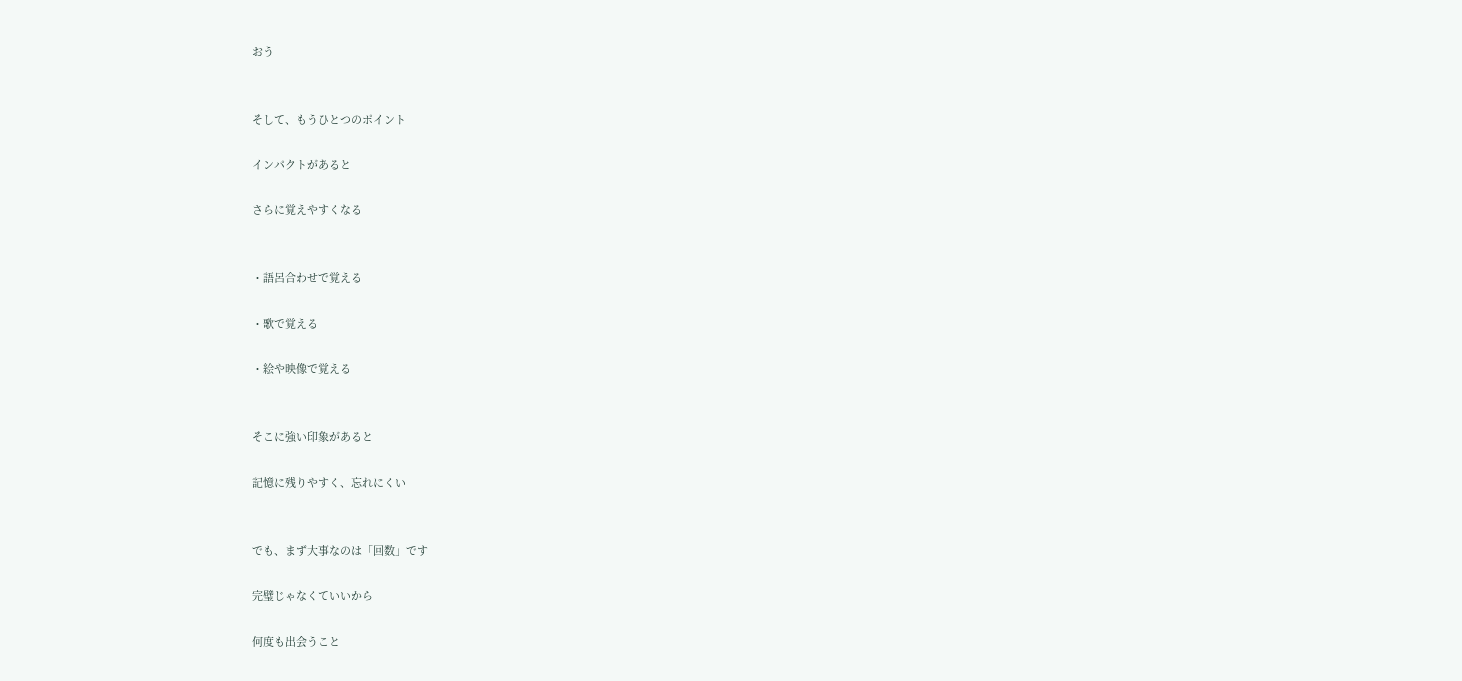おう


そして、もうひとつのポイント

インパクトがあると

さらに覚えやすくなる


・語呂合わせで覚える

・歌で覚える

・絵や映像で覚える


そこに強い印象があると

記憶に残りやすく、忘れにくい


でも、まず大事なのは「回数」です

完璧じゃなくていいから

何度も出会うこと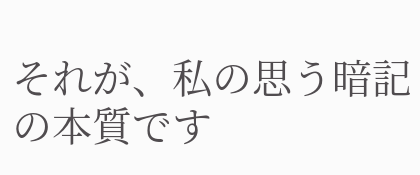それが、私の思う暗記の本質です